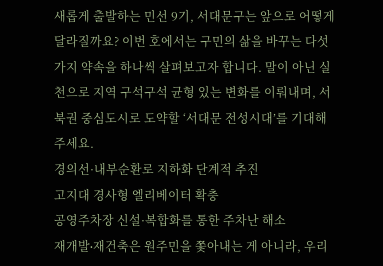새롭게 출발하는 민선 9기, 서대문구는 앞으로 어떻게 달라질까요? 이번 호에서는 구민의 삶을 바꾸는 다섯 가지 약속을 하나씩 살펴보고자 합니다. 말이 아닌 실천으로 지역 구석구석 균형 있는 변화를 이뤄내며, 서북권 중심도시로 도약할 ‘서대문 전성시대’를 기대해 주세요.
경의선·내부순환로 지하화 단계적 추진
고지대 경사형 엘리베이터 확충
공영주차장 신설·복합화를 통한 주차난 해소
재개발∙재건축은 원주민을 쫓아내는 게 아니라, 우리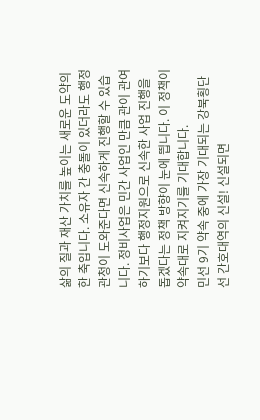삶의 질과 재산 가치를 높이는 새로운 도약의 한 축입니다. 소유자 간 충돌이 있더라도 행정관청이 도와준다면 신속하게 진행할 수 있습니다. 정비사업은 민간 사업인 만큼 관이 관여하기보다 행정지원으로 신속한 사업 진행을 돕겠다는 정책 방향이 눈에 띕니다. 이 정책이 약속대로 지켜지기를 기대합니다.
민선 9기 약속 중에 가장 기대되는 강북횡단선 간호대역의 신설! 신설되면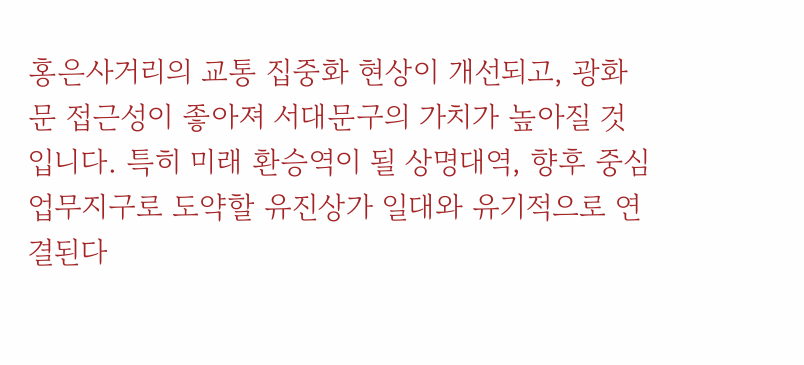홍은사거리의 교통 집중화 현상이 개선되고, 광화문 접근성이 좋아져 서대문구의 가치가 높아질 것입니다. 특히 미래 환승역이 될 상명대역, 향후 중심업무지구로 도약할 유진상가 일대와 유기적으로 연결된다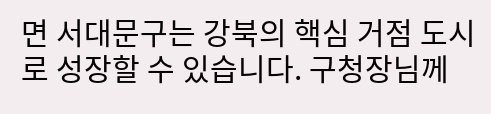면 서대문구는 강북의 핵심 거점 도시로 성장할 수 있습니다. 구청장님께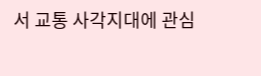서 교통 사각지대에 관심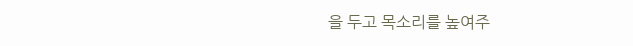을 두고 목소리를 높여주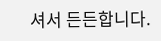셔서 든든합니다.